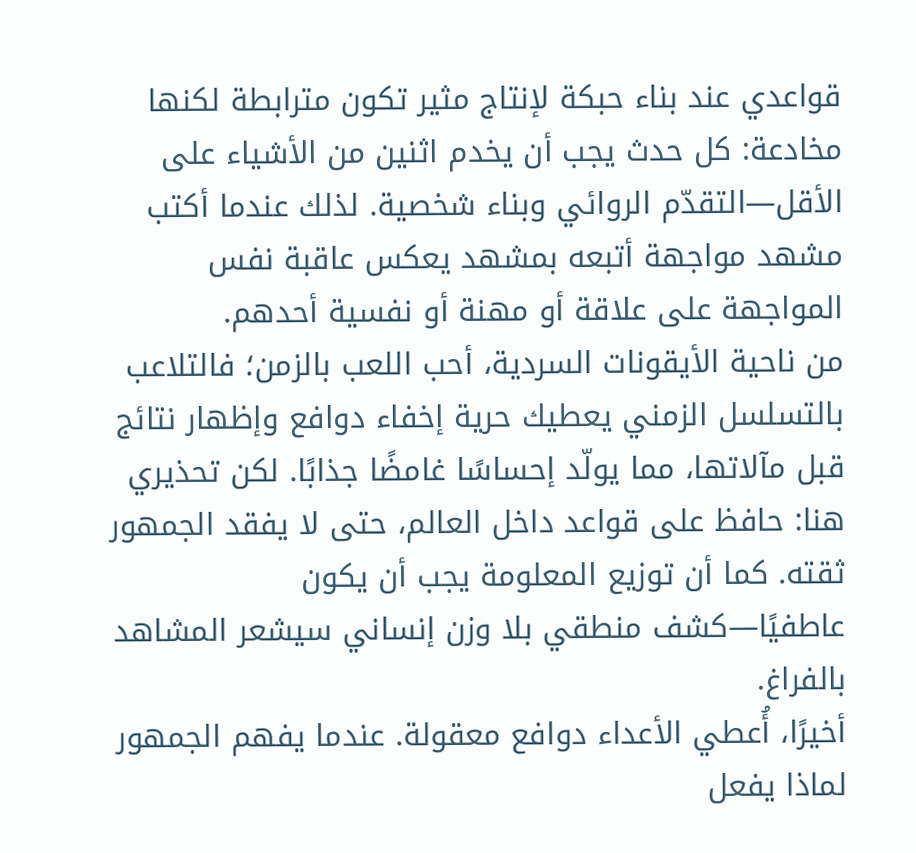قواعدي عند بناء حبكة لإنتاج مثير تكون مترابطة لكنها مخادعة: كل حدث يجب أن يخدم اثنين من الأشياء على الأقل—التقدّم الروائي وبناء شخصية. لذلك عندما أكتب مشهد مواجهة أتبعه بمشهد يعكس عاقبة نفس المواجهة على علاقة أو مهنة أو نفسية أحدهم.
من ناحية الأيقونات السردية، أحب اللعب بالزمن؛ فالتلاعب بالتسلسل الزمني يعطيك حرية إخفاء دوافع وإظهار نتائج قبل مآلاتها، مما يولّد إحساسًا غامضًا جذابًا. لكن تحذيري هنا: حافظ على قواعد داخل العالم، حتى لا يفقد الجمهور ثقته. كما أن توزيع المعلومة يجب أن يكون عاطفيًا—كشف منطقي بلا وزن إنساني سيشعر المشاهد بالفراغ.
أخيرًا، أُعطي الأعداء دوافع معقولة. عندما يفهم الجمهور لماذا يفعل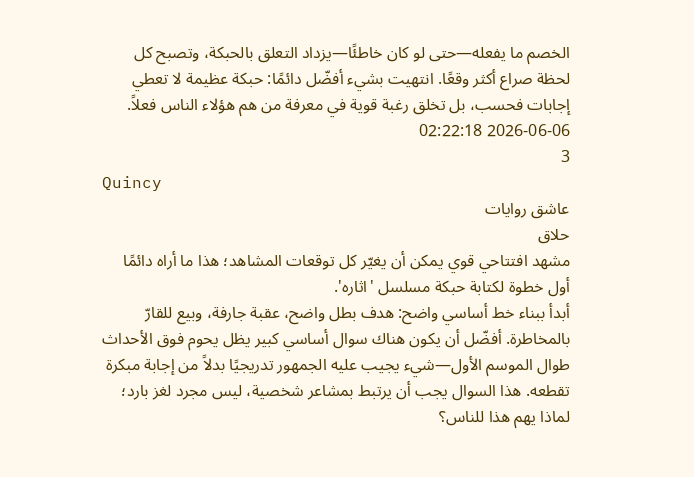الخصم ما يفعله—حتى لو كان خاطئًا—يزداد التعلق بالحبكة، وتصبح كل لحظة صراع أكثر وقعًا. انتهيت بشيء أفضّل دائمًا: حبكة عظيمة لا تعطي إجابات فحسب، بل تخلق رغبة قوية في معرفة من هم هؤلاء الناس فعلاً.
2026-06-06 02:22:18
3
Quincy
عاشق روايات
حلاق
مشهد افتتاحي قوي يمكن أن يغيّر كل توقعات المشاهد؛ هذا ما أراه دائمًا أول خطوة لكتابة حبكة مسلسل 'اثاره'.
أبدأ ببناء خط أساسي واضح: هدف بطل واضح، عقبة جارفة، وبيع للقارّ بالمخاطرة. أفضّل أن يكون هناك سوال أساسي كبير يظل يحوم فوق الأحداث طوال الموسم الأول—شيء يجيب عليه الجمهور تدريجيًا بدلاً من إجابة مبكرة تقطعه. هذا السوال يجب أن يرتبط بمشاعر شخصية، ليس مجرد لغز بارد؛ لماذا يهم هذا للناس؟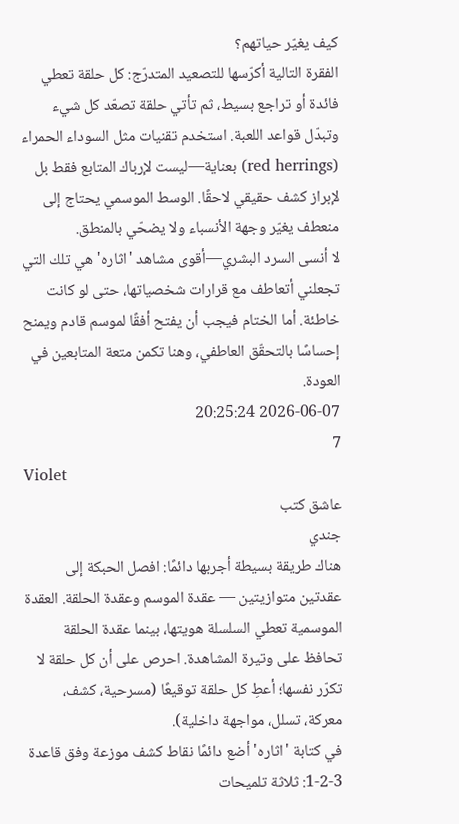كيف يغيّر حياتهم؟
الفقرة التالية أكرّسها للتصعيد المتدرّج: كل حلقة تعطي فائدة أو تراجع بسيط، ثم تأتي حلقة تصعّد كل شيء وتبدّل قواعد اللعبة. استخدم تقنيات مثل السوداء الحمراء (red herrings) بعناية—ليست لإرباك المتابع فقط بل لإبراز كشف حقيقي لاحقًا. الوسط الموسمي يحتاج إلى منعطف يغيّر وجهة الأنسباء ولا يضحّي بالمنطق.
لا أنسى السرد البشري—أقوى مشاهد 'اثاره' هي تلك التي تجعلني أتعاطف مع قرارات شخصياتها، حتى لو كانت خاطئة. أما الختام فيجب أن يفتح أفقًا لموسم قادم ويمنح إحساسًا بالتحقّق العاطفي، وهنا تكمن متعة المتابعين في العودة.
2026-06-07 20:25:24
7
Violet
عاشق كتب
جندي
هناك طريقة بسيطة أجربها دائمًا: افصل الحبكة إلى عقدتين متوازيتين — عقدة الموسم وعقدة الحلقة. العقدة الموسمية تعطي السلسلة هويتها، بينما عقدة الحلقة تحافظ على وتيرة المشاهدة. احرص على أن كل حلقة لا تكرّر نفسها؛ أعطِ كل حلقة توقيعًا (مسرحية، كشف، معركة، تسلل، مواجهة داخلية).
في كتابة 'اثاره' أضع دائمًا نقاط كشف موزعة وفق قاعدة 3-2-1: ثلاثة تلميحات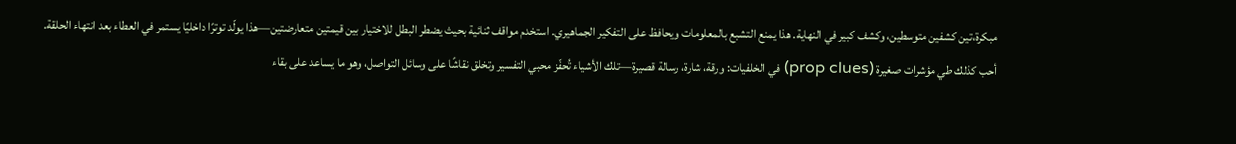مبكرة،تين كشفين متوسطين، وكشف كبير في النهاية. هذا يمنع التشبع بالمعلومات ويحافظ على التفكير الجماهيري. استخدم مواقف ثنائية بحيث يضطر البطل للاختيار بين قيمتين متعارضتين—هذا يولّد توترًا داخليًا يستمر في العطاء بعد انتهاء الحلقة.
أحب كذلك طي مؤشرات صغيرة (prop clues) في الخلفيات: ورقة، شارة، رسالة قصيرة—تلك الأشياء تُحفّز محبي التفسير وتخلق نقاشًا على وسائل التواصل، وهو ما يساعد على بقاء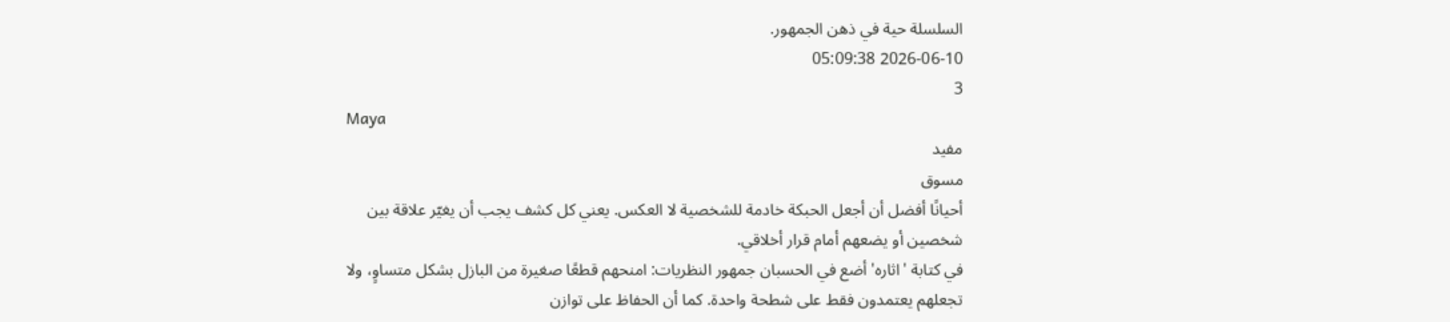السلسلة حية في ذهن الجمهور.
2026-06-10 05:09:38
3
Maya
مفيد
مسوق
أحيانًا أفضل أن أجعل الحبكة خادمة للشخصية لا العكس. يعني كل كشف يجب أن يغيّر علاقة بين شخصين أو يضعهم أمام قرار أخلاقي.
في كتابة 'اثاره' أضع في الحسبان جمهور النظريات: امنحهم قطعًا صغيرة من البازل بشكل متساوٍ، ولا تجعلهم يعتمدون فقط على شطحة واحدة. كما أن الحفاظ على توازن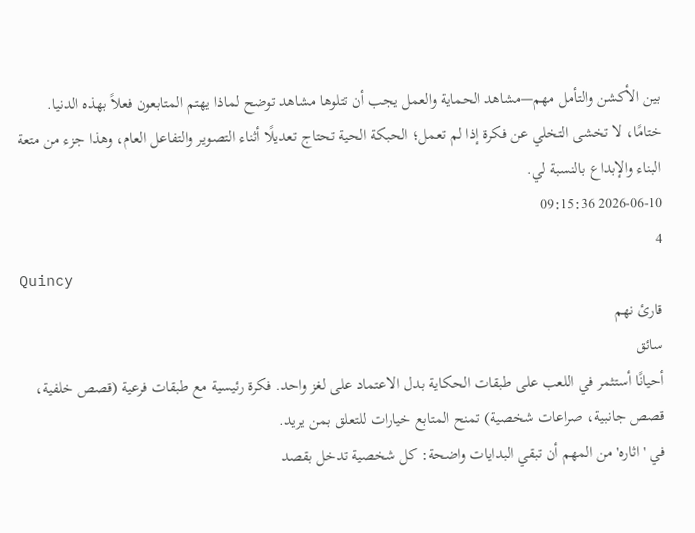بين الأكشن والتأمل مهم—مشاهد الحماية والعمل يجب أن تتلوها مشاهد توضح لماذا يهتم المتابعون فعلاً بهذه الدنيا.
ختامًا، لا تخشى التخلي عن فكرة إذا لم تعمل؛ الحبكة الحية تحتاج تعديلًا أثناء التصوير والتفاعل العام، وهذا جزء من متعة البناء والإبداع بالنسبة لي.
2026-06-10 09:15:36
4
Quincy
قارئ نهم
سائق
أحيانًا أستثمر في اللعب على طبقات الحكاية بدل الاعتماد على لغز واحد. فكرة رئيسية مع طبقات فرعية (قصص خلفية، قصص جانبية، صراعات شخصية) تمنح المتابع خيارات للتعلق بمن يريد.
في 'اثاره' من المهم أن تبقي البدايات واضحة: كل شخصية تدخل بقصد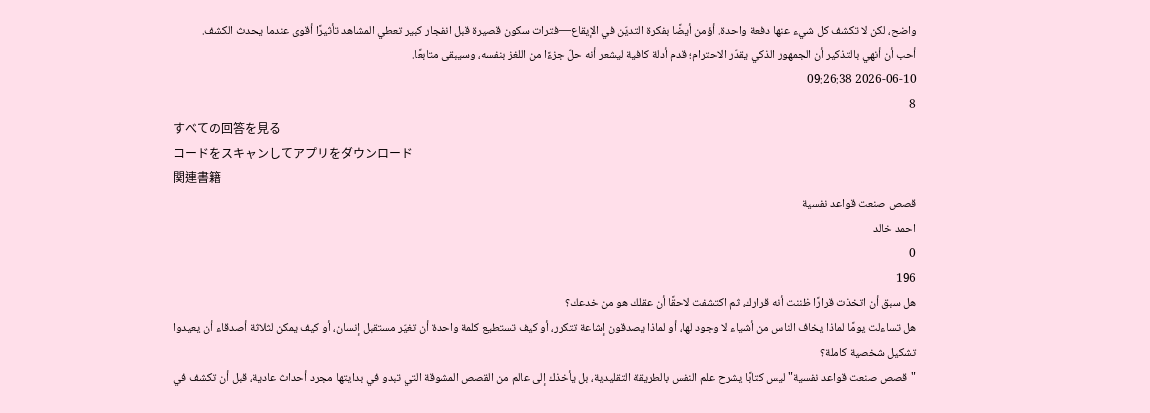واضح، لكن لا تكشف كل شيء عنها دفعة واحدة. أؤمن أيضًا بفكرة التديّن في الإيقاع—فترات سكون قصيرة قبل انفجار كبير تعطي المشاهد تأثيرًا أقوى عندما يحدث الكشف.
أحب أن أنهي بالتذكير أن الجمهور الذكي يقدّر الاحترام؛ قدم أدلة كافية ليشعر أنه حلّ جزءًا من اللغز بنفسه، وسيبقى متابعًا.
2026-06-10 09:26:38
8
すべての回答を見る
コードをスキャンしてアプリをダウンロード
関連書籍
قصص صنعت قواعد نفسية
احمد خالد
0
196
هل سبق أن اتخذت قرارًا ظننت أنه قرارك، ثم اكتشفت لاحقًا أن عقلك هو من خدعك؟
هل تساءلت يومًا لماذا يخاف الناس من أشياء لا وجود لها، أو لماذا يصدقون إشاعة تتكرر، أو كيف تستطيع كلمة واحدة أن تغيّر مستقبل إنسان، أو كيف يمكن لثلاثة أصدقاء أن يعيدوا تشكيل شخصية كاملة؟
"قصص صنعت قواعد نفسية" ليس كتابًا يشرح علم النفس بالطريقة التقليدية، بل يأخذك إلى عالم من القصص المشوقة التي تبدو في بدايتها مجرد أحداث عادية، قبل أن تكشف في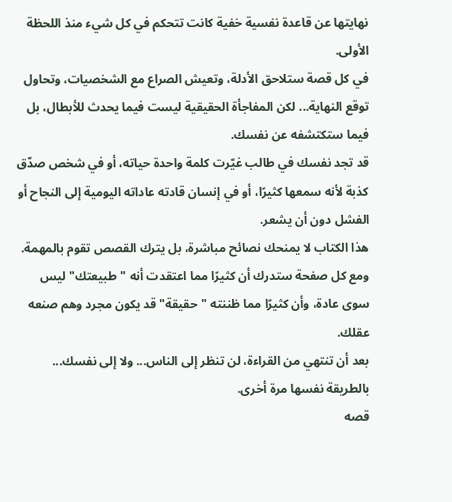نهايتها عن قاعدة نفسية خفية كانت تتحكم في كل شيء منذ اللحظة الأولى.
في كل قصة ستلاحق الأدلة، وتعيش الصراع مع الشخصيات، وتحاول توقع النهاية... لكن المفاجأة الحقيقية ليست فيما يحدث للأبطال، بل فيما ستكتشفه عن نفسك.
قد تجد نفسك في طالب غيّرت كلمة واحدة حياته، أو في شخص صدّق كذبة لأنه سمعها كثيرًا، أو في إنسان قادته عاداته اليومية إلى النجاح أو الفشل دون أن يشعر.
هذا الكتاب لا يمنحك نصائح مباشرة، بل يترك القصص تقوم بالمهمة. ومع كل صفحة ستدرك أن كثيرًا مما اعتقدت أنه "طبيعتك" ليس سوى عادة، وأن كثيرًا مما ظننته "حقيقة" قد يكون مجرد وهم صنعه عقلك.
بعد أن تنتهي من القراءة، لن تنظر إلى الناس... ولا إلى نفسك... بالطريقة نفسها مرة أخرى.
قصه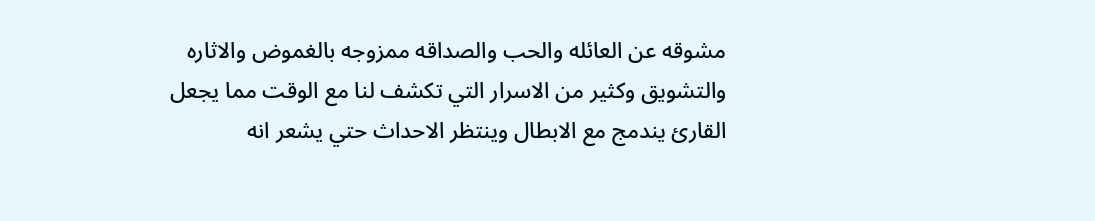مشوقه عن العائله والحب والصداقه ممزوجه بالغموض والاثاره والتشويق وكثير من الاسرار التي تكشف لنا مع الوقت مما يجعل القارئ يندمج مع الابطال وينتظر الاحداث حتي يشعر انه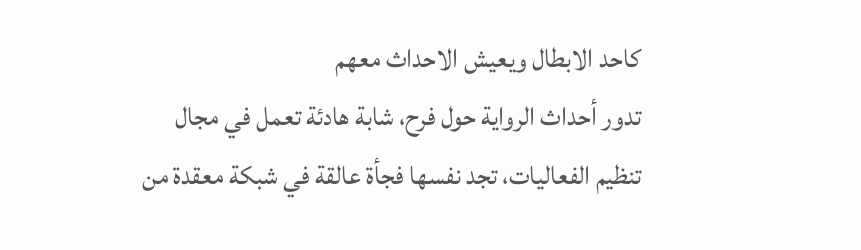كاحد الابطال ويعيش الاحداث معهم
تدور أحداث الرواية حول فرح، شابة هادئة تعمل في مجال تنظيم الفعاليات، تجد نفسها فجأة عالقة في شبكة معقدة من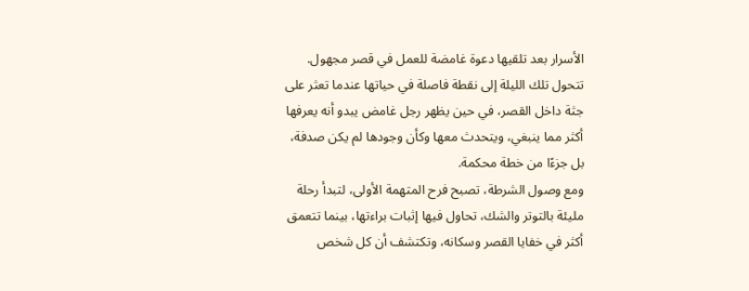الأسرار بعد تلقيها دعوة غامضة للعمل في قصر مجهول.
تتحول تلك الليلة إلى نقطة فاصلة في حياتها عندما تعثر على جثة داخل القصر، في حين يظهر رجل غامض يبدو أنه يعرفها أكثر مما ينبغي، ويتحدث معها وكأن وجودها لم يكن صدفة، بل جزءًا من خطة محكمة.
ومع وصول الشرطة، تصبح فرح المتهمة الأولى، لتبدأ رحلة مليئة بالتوتر والشك، تحاول فيها إثبات براءتها، بينما تتعمق أكثر في خفايا القصر وسكانه، وتكتشف أن كل شخص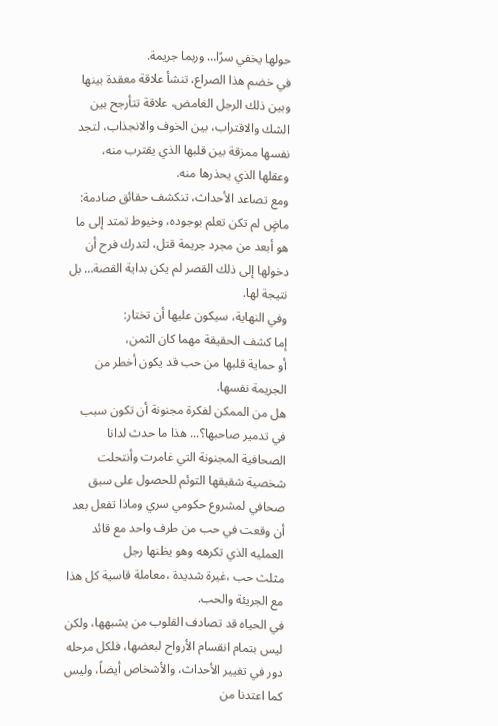حولها يخفي سرًا… وربما جريمة.
في خضم هذا الصراع، تنشأ علاقة معقدة بينها وبين ذلك الرجل الغامض، علاقة تتأرجح بين الشك والاقتراب، بين الخوف والانجذاب، لتجد نفسها ممزقة بين قلبها الذي يقترب منه، وعقلها الذي يحذرها منه.
ومع تصاعد الأحداث، تنكشف حقائق صادمة:
ماضٍ لم تكن تعلم بوجوده، وخيوط تمتد إلى ما هو أبعد من مجرد جريمة قتل، لتدرك فرح أن دخولها إلى ذلك القصر لم يكن بداية القصة… بل نتيجة لها.
وفي النهاية، سيكون عليها أن تختار:
إما كشف الحقيقة مهما كان الثمن،
أو حماية قلبها من حب قد يكون أخطر من الجريمة نفسها.
هل من الممكن لفكرة مجنونة أن تكون سبب في تدمير صاحبها؟... هذا ما حدث لدانا الصحافية المجنونة التي غامرت وأنتحلت شخصية شقيقها التوئم للحصول على سبق صحافي لمشروع حكومي سري وماذا تفعل بعد أن وقعت في حب من طرف واحد مع قائد العمليه الذي تكرهه وهو يظنها رجل
مثلث حب ،غيرة شديدة ،معاملة قاسية كل هذا مع الجريئة والحب.
في الحياه قد تصادف القلوب من يشبهها، ولكن ليس بتمام انقسام الأرواح لبعضها، فلكل مرحله دور في تغيير الأحداث، والأشخاص أيضاً، وليس كما اعتدنا من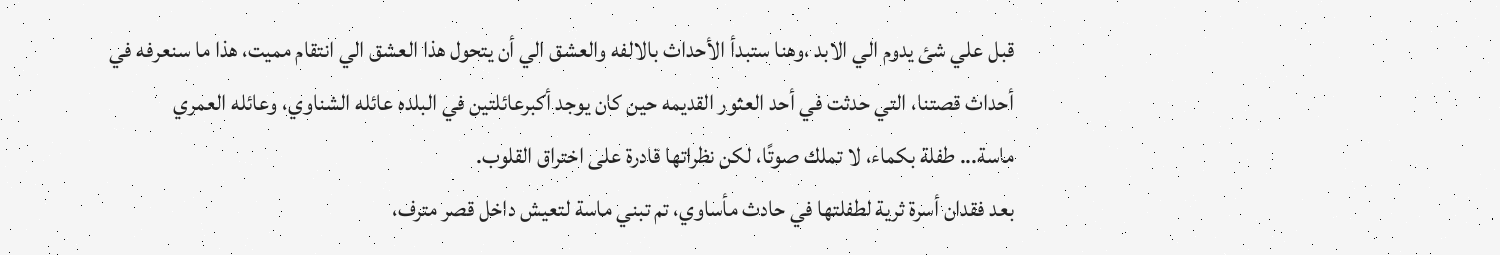قبل علي شئ يدوم الي الابد ،وهنا ستبدأ الأحداث بالالفه والعشق الي أن يتحول هذا العشق الي انتقام مميت، هذا ما سنعرفه في أحداث قصتنا، التي حدثت في أحد العثور القديمه حين كان يوجد أكبرعائلتين في البلده عائله الشناوي، وعائله العمري
ماسة... طفلة بكماء، لا تملك صوتًا، لكن نظراتها قادرة على اختراق القلوب.
بعد فقدان أسرة ثرية لطفلتها في حادث مأساوي، تم تبني ماسة لتعيش داخل قصر مترف،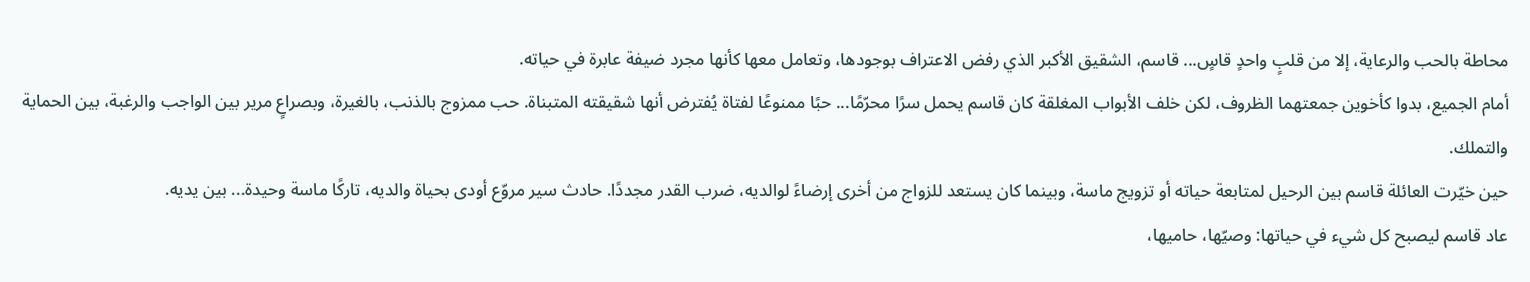محاطة بالحب والرعاية، إلا من قلبٍ واحدٍ قاسٍ... قاسم، الشقيق الأكبر الذي رفض الاعتراف بوجودها، وتعامل معها كأنها مجرد ضيفة عابرة في حياته.
أمام الجميع، بدوا كأخوين جمعتهما الظروف، لكن خلف الأبواب المغلقة كان قاسم يحمل سرًا محرّمًا... حبًا ممنوعًا لفتاة يُفترض أنها شقيقته المتبناة. حب ممزوج بالذنب، بالغيرة، وبصراعٍ مرير بين الواجب والرغبة، بين الحماية والتملك.
حين خيّرت العائلة قاسم بين الرحيل لمتابعة حياته أو تزويج ماسة، وبينما كان يستعد للزواج من أخرى إرضاءً لوالديه، ضرب القدر مجددًا. حادث سير مروّع أودى بحياة والديه، تاركًا ماسة وحيدة... بين يديه.
عاد قاسم ليصبح كل شيء في حياتها: وصيّها، حاميها،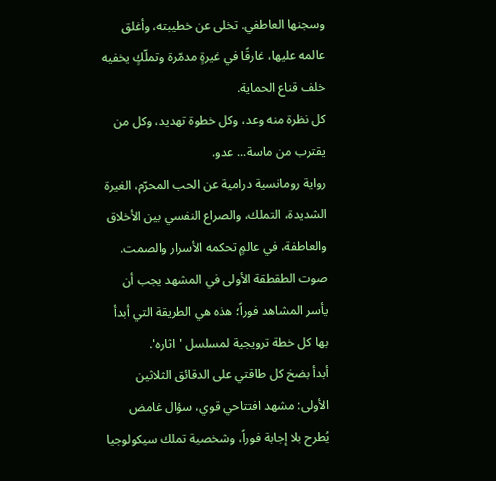وسجنها العاطفي. تخلى عن خطيبته، وأغلق عالمه عليها، غارقًا في غيرةٍ مدمّرة وتملّكٍ يخفيه خلف قناع الحماية.
كل نظرة منه وعد، وكل خطوة تهديد، وكل من يقترب من ماسة... عدو.
رواية رومانسية درامية عن الحب المحرّم، الغيرة الشديدة، التملك، والصراع النفسي بين الأخلاق والعاطفة، في عالمٍ تحكمه الأسرار والصمت.
صوت الطقطقة الأولى في المشهد يجب أن يأسر المشاهد فوراً؛ هذه هي الطريقة التي أبدأ بها كل خطة ترويجية لمسلسل 'اثاره'.
أبدأ بضخ كل طاقتي على الدقائق الثلاثين الأولى: مشهد افتتاحي قوي، سؤال غامض يُطرح بلا إجابة فوراً، وشخصية تملك سيكولوجيا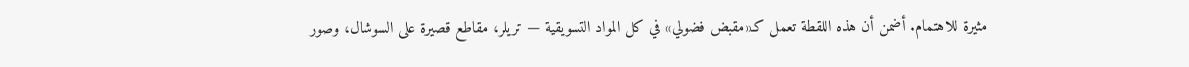مثيرة للاهتمام. أضمن أن هذه اللقطة تعمل كـ«مقبض فضولي» في كل المواد التسويقية — تريلر، مقاطع قصيرة على السوشال، وصور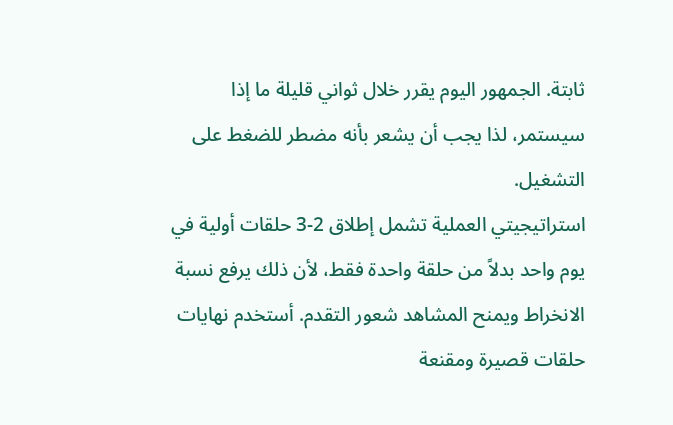ثابتة. الجمهور اليوم يقرر خلال ثواني قليلة ما إذا سيستمر، لذا يجب أن يشعر بأنه مضطر للضغط على التشغيل.
استراتيجيتي العملية تشمل إطلاق 2-3 حلقات أولية في يوم واحد بدلاً من حلقة واحدة فقط، لأن ذلك يرفع نسبة الانخراط ويمنح المشاهد شعور التقدم. أستخدم نهايات حلقات قصيرة ومقنعة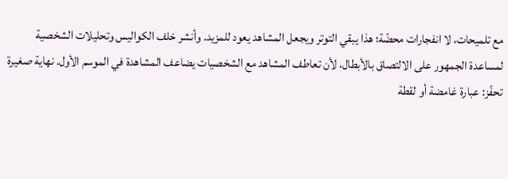مع تلميحات، لا انفجارات محضّة؛ هذا يبقي التوتر ويجعل المشاهد يعود للمزيد. وأنشر خلف الكواليس وتحليلات الشخصية لمساعدة الجمهور على الالتصاق بالأبطال، لأن تعاطف المشاهد مع الشخصيات يضاعف المشاهدة في الموسم الأول. نهاية صغيرة تحفّز: عبارة غامضة أو لقطة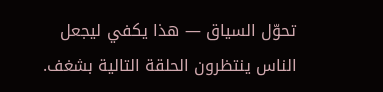تحوّل السياق — هذا يكفي ليجعل الناس ينتظرون الحلقة التالية بشغف.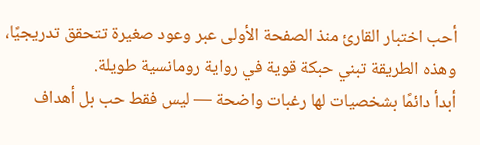أحب اختبار القارئ منذ الصفحة الأولى عبر وعود صغيرة تتحقق تدريجيًا، وهذه الطريقة تبني حبكة قوية في رواية رومانسية طويلة.
أبدأ دائمًا بشخصيات لها رغبات واضحة — ليس فقط حب بل أهداف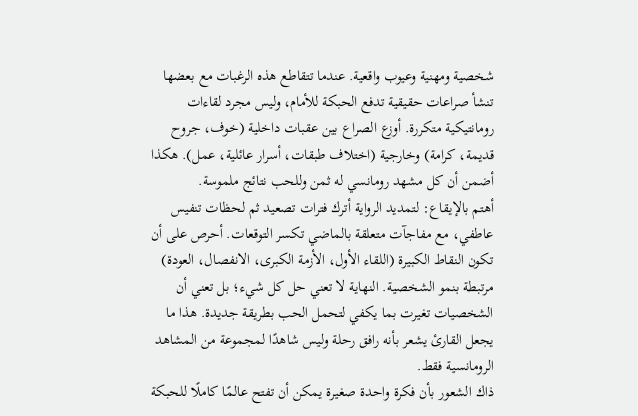شخصية ومهنية وعيوب واقعية. عندما تتقاطع هذه الرغبات مع بعضها تنشأ صراعات حقيقية تدفع الحبكة للأمام، وليس مجرد لقاءات رومانتيكية متكررة. أوزع الصراع بين عقبات داخلية (خوف، جروح قديمة، كرامة) وخارجية (اختلاف طبقات، أسرار عائلية، عمل). هكذا أضمن أن كل مشهد رومانسي له ثمن وللحب نتائج ملموسة.
أهتم بالإيقاع: لتمديد الرواية أترك فترات تصعيد ثم لحظات تنفيس عاطفي، مع مفاجآت متعلقة بالماضي تكسر التوقعات. أحرص على أن تكون النقاط الكبيرة (اللقاء الأول، الأزمة الكبرى، الانفصال، العودة) مرتبطة بنمو الشخصية. النهاية لا تعني حل كل شيء؛ بل تعني أن الشخصيات تغيرت بما يكفي لتحمل الحب بطريقة جديدة. هذا ما يجعل القارئ يشعر بأنه رافق رحلة وليس شاهدًا لمجموعة من المشاهد الرومانسية فقط.
ذاك الشعور بأن فكرة واحدة صغيرة يمكن أن تفتح عالمًا كاملًا للحبكة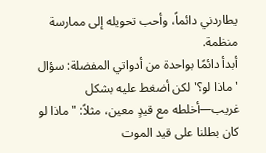يطاردني دائماً، وأحب تحويله إلى ممارسة منظمة.
أبدأ دائمًا بواحدة من أدواتي المفضلة: سؤال 'ماذا لو؟' لكن أضغط عليه بشكل غريب—أخلطه مع قيدٍ معين، مثلاً: "ماذا لو كان بطلنا على قيد الموت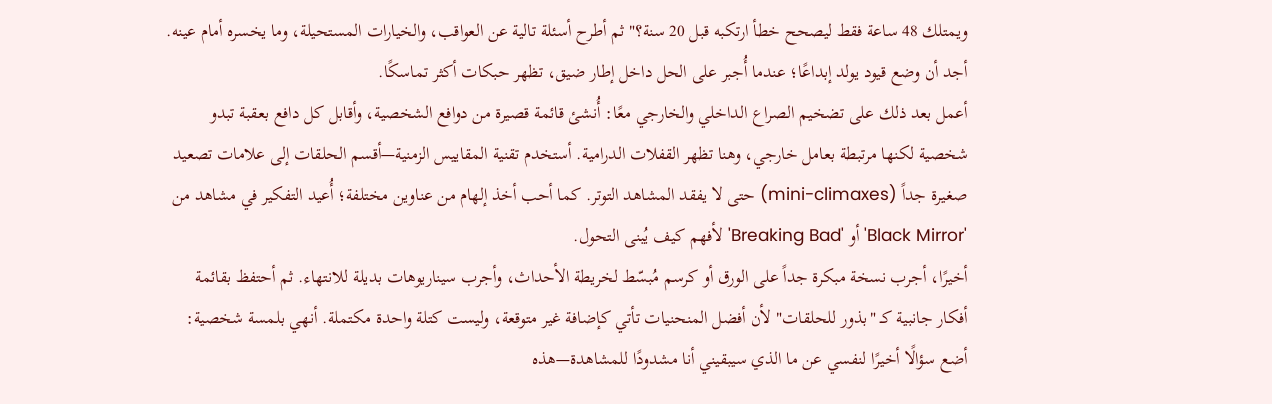ويمتلك 48 ساعة فقط ليصحح خطأ ارتكبه قبل 20 سنة؟" ثم أطرح أسئلة تالية عن العواقب، والخيارات المستحيلة، وما يخسره أمام عينه. أجد أن وضع قيود يولد إبداعًا؛ عندما أُجبر على الحل داخل إطار ضيق، تظهر حبكات أكثر تماسكًا.
أعمل بعد ذلك على تضخيم الصراع الداخلي والخارجي معًا: أُنشئ قائمة قصيرة من دوافع الشخصية، وأقابل كل دافع بعقبة تبدو شخصية لكنها مرتبطة بعامل خارجي، وهنا تظهر القفلات الدرامية. أستخدم تقنية المقاييس الزمنية—أقسم الحلقات إلى علامات تصعيد صغيرة جداً (mini-climaxes) حتى لا يفقد المشاهد التوتر. كما أحب أخذ إلهام من عناوين مختلفة؛ أُعيد التفكير في مشاهد من 'Black Mirror' أو 'Breaking Bad' لأفهم كيف يُبنى التحول.
أخيرًا، أجرب نسخة مبكرة جداً على الورق أو كرسم مُبسّط لخريطة الأحداث، وأجرب سيناريوهات بديلة للانتهاء. ثم أحتفظ بقائمة أفكار جانبية كـ "بذور للحلقات" لأن أفضل المنحنيات تأتي كإضافة غير متوقعة، وليست كتلة واحدة مكتملة. أنهي بلمسة شخصية: أضع سؤالًا أخيرًا لنفسي عن ما الذي سيبقيني أنا مشدودًا للمشاهدة—هذه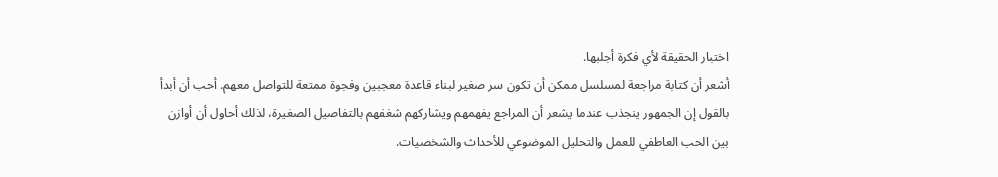اختبار الحقيقة لأي فكرة أجلبها.
أشعر أن كتابة مراجعة لمسلسل ممكن أن تكون سر صغير لبناء قاعدة معجبين وفجوة ممتعة للتواصل معهم. أحب أن أبدأ بالقول إن الجمهور ينجذب عندما يشعر أن المراجع يفهمهم ويشاركهم شغفهم بالتفاصيل الصغيرة، لذلك أحاول أن أوازن بين الحب العاطفي للعمل والتحليل الموضوعي للأحداث والشخصيات.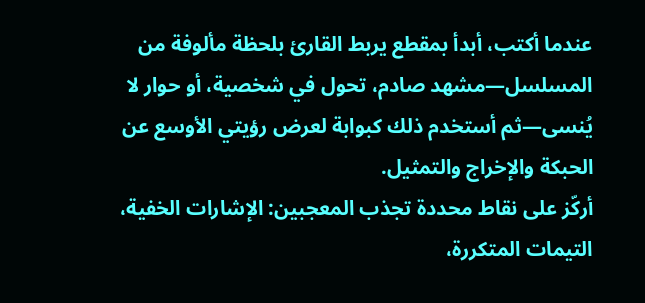عندما أكتب، أبدأ بمقطع يربط القارئ بلحظة مألوفة من المسلسل—مشهد صادم، تحول في شخصية، أو حوار لا يُنسى—ثم أستخدم ذلك كبوابة لعرض رؤيتي الأوسع عن الحبكة والإخراج والتمثيل.
أركّز على نقاط محددة تجذب المعجبين: الإشارات الخفية، التيمات المتكررة،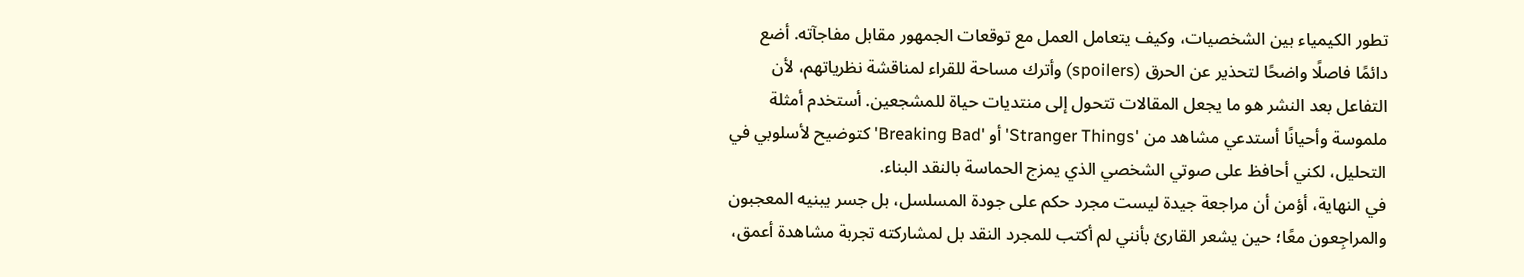تطور الكيمياء بين الشخصيات، وكيف يتعامل العمل مع توقعات الجمهور مقابل مفاجآته. أضع دائمًا فاصلًا واضحًا لتحذير عن الحرق (spoilers) وأترك مساحة للقراء لمناقشة نظرياتهم، لأن التفاعل بعد النشر هو ما يجعل المقالات تتحول إلى منتديات حياة للمشجعين. أستخدم أمثلة ملموسة وأحيانًا أستدعي مشاهد من 'Stranger Things' أو 'Breaking Bad' كتوضيح لأسلوبي في التحليل، لكني أحافظ على صوتي الشخصي الذي يمزج الحماسة بالنقد البناء.
في النهاية، أؤمن أن مراجعة جيدة ليست مجرد حكم على جودة المسلسل، بل جسر يبنيه المعجبون والمراجِعون معًا؛ حين يشعر القارئ بأنني لم أكتب للمجرد النقد بل لمشاركته تجربة مشاهدة أعمق،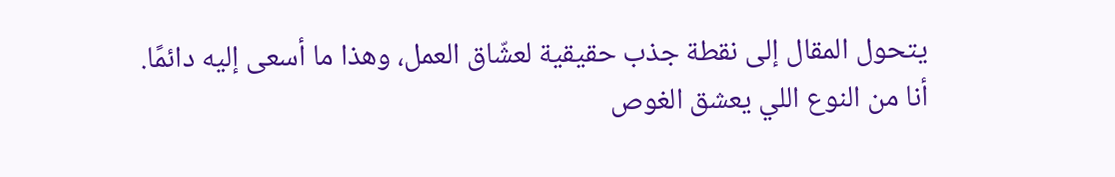يتحول المقال إلى نقطة جذب حقيقية لعشّاق العمل، وهذا ما أسعى إليه دائمًا.
أنا من النوع اللي يعشق الغوص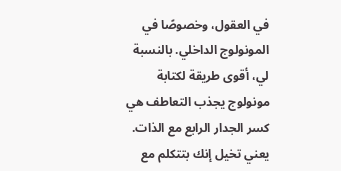في العقول، وخصوصًا في المونولوج الداخلي. بالنسبة لي، أقوى طريقة لكتابة مونولوج يجذب التعاطف هي كسر الجدار الرابع مع الذات. يعني تخيل إنك بتتكلم مع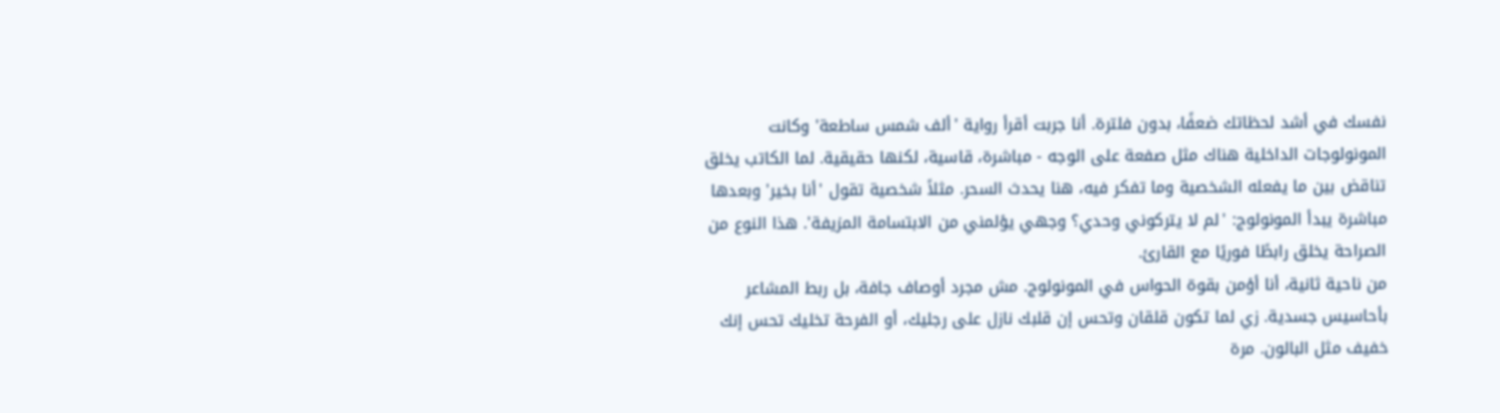نفسك في أشد لحظاتك ضعفًا، بدون فلترة. أنا جربت أقرأ رواية 'ألف شمس ساطعة' وكانت المونولوجات الداخلية هناك مثل صفعة على الوجه - مباشرة، قاسية، لكنها حقيقية. لما الكاتب يخلق تناقض بين ما يفعله الشخصية وما تفكر فيه، هنا يحدث السحر. مثلاً شخصية تقول 'أنا بخير' وبعدها مباشرة يبدأ المونولوج: 'لم لا يتركوني وحدي؟ وجهي يؤلمني من الابتسامة المزيفة'. هذا النوع من الصراحة يخلق رابطًا فوريًا مع القارئ.
من ناحية ثانية، أنا أؤمن بقوة الحواس في المونولوج. مش مجرد أوصاف جافة، بل ربط المشاعر بأحاسيس جسدية. زي لما تكون قلقان وتحس إن قلبك نازل على رجليك، أو الفرحة تخليك تحس إنك خفيف مثل البالون. مرة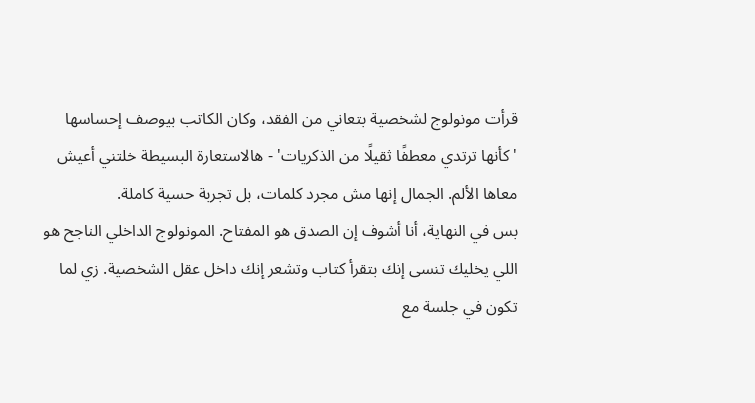قرأت مونولوج لشخصية بتعاني من الفقد، وكان الكاتب بيوصف إحساسها 'كأنها ترتدي معطفًا ثقيلًا من الذكريات' - هالاستعارة البسيطة خلتني أعيش معاها الألم. الجمال إنها مش مجرد كلمات، بل تجربة حسية كاملة.
بس في النهاية، أنا أشوف إن الصدق هو المفتاح. المونولوج الداخلي الناجح هو اللي يخليك تنسى إنك بتقرأ كتاب وتشعر إنك داخل عقل الشخصية. زي لما تكون في جلسة مع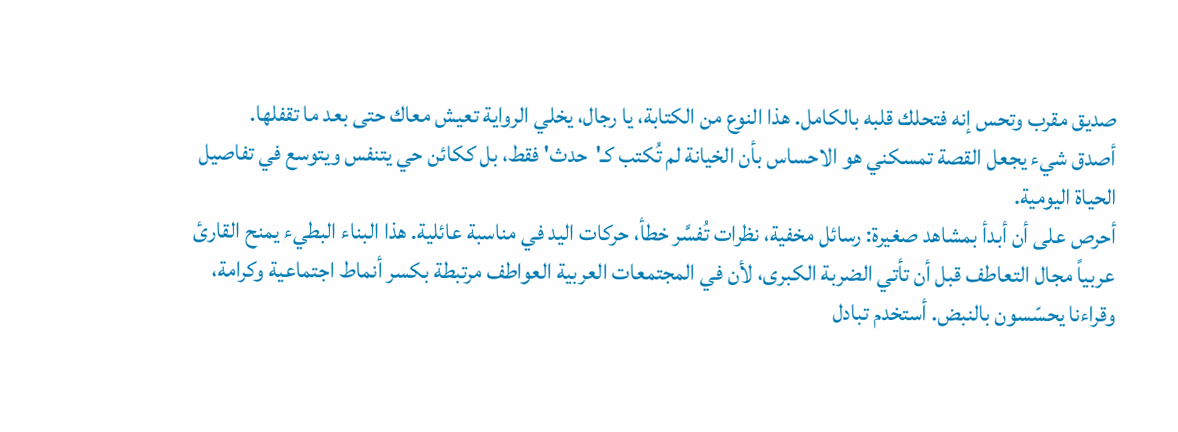صديق مقرب وتحس إنه فتحلك قلبه بالكامل. هذا النوع من الكتابة، يا رجال، يخلي الرواية تعيش معاك حتى بعد ما تقفلها.
أصدق شيء يجعل القصة تمسكني هو الاحساس بأن الخيانة لم تُكتب كـ'حدث' فقط، بل ككائن حي يتنفس ويتوسع في تفاصيل الحياة اليومية.
أحرص على أن أبدأ بمشاهد صغيرة: رسائل مخفية، نظرات تُفسَّر خطأ، حركات اليد في مناسبة عائلية. هذا البناء البطيء يمنح القارئ عربياً مجال التعاطف قبل أن تأتي الضربة الكبرى، لأن في المجتمعات العربية العواطف مرتبطة بكسر أنماط اجتماعية وكرامة، وقراءنا يحسّسون بالنبض. أستخدم تبادل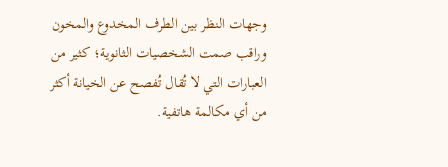وجهات النظر بين الطرف المخدوع والمخون وراقب صمت الشخصيات الثانوية؛ كثير من العبارات التي لا تُقال تُفصح عن الخيانة أكثر من أي مكالمة هاتفية.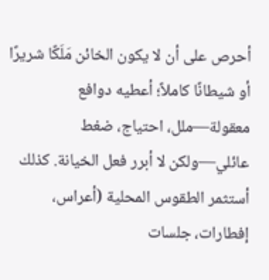أحرص على أن لا يكون الخائن مَلَكًا شريرًا أو شيطانًا كاملاً؛ أعطيه دوافع معقولة—ملل، احتياج، ضغط عائلي—ولكن لا أبرر فعل الخيانة. كذلك أستثمر الطقوس المحلية (أعراس، إفطارات، جلسات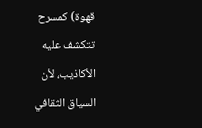قهوة) كمسرح تتكشف عليه الأكاذيب، لأن السياق الثقافي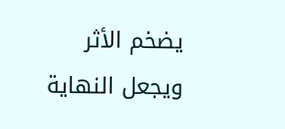يضخم الأثر ويجعل النهاية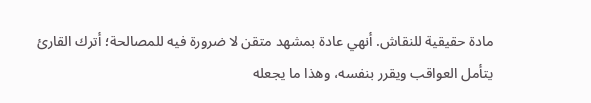مادة حقيقية للنقاش. أنهي عادة بمشهد متقن لا ضرورة فيه للمصالحة؛ أترك القارئ يتأمل العواقب ويقرر بنفسه، وهذا ما يجعله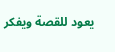يعود للقصة ويفكر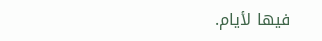فيها لأيام.